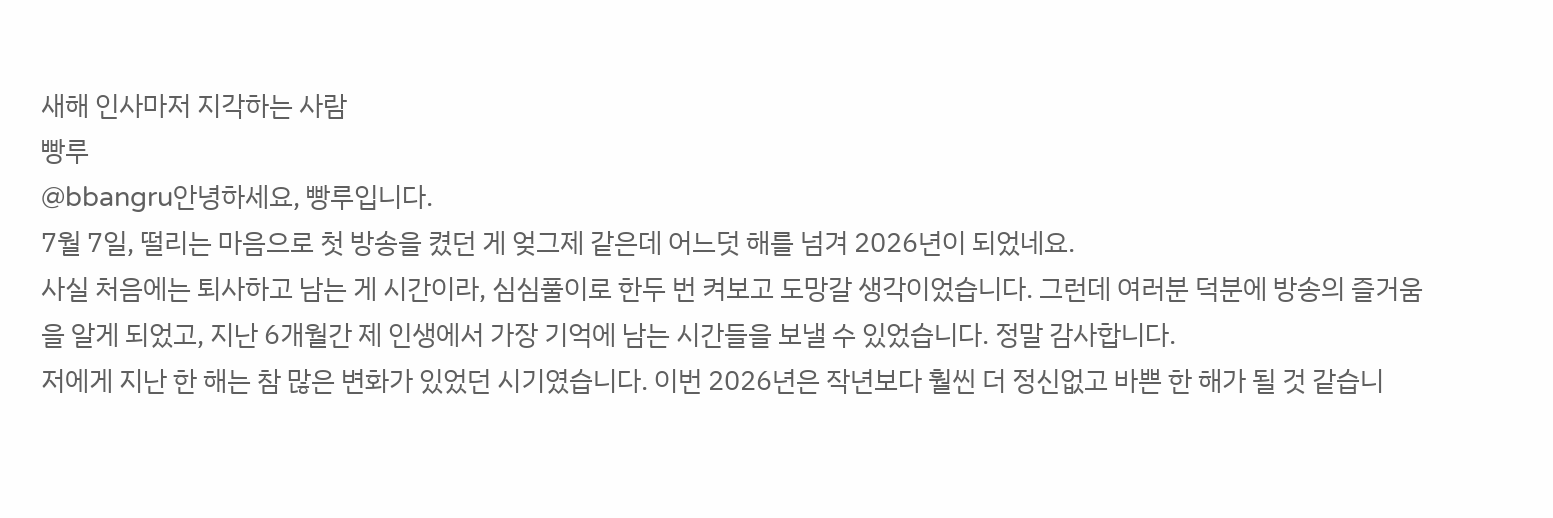새해 인사마저 지각하는 사람
빵루
@bbangru안녕하세요, 빵루입니다.
7월 7일, 떨리는 마음으로 첫 방송을 켰던 게 엊그제 같은데 어느덧 해를 넘겨 2026년이 되었네요.
사실 처음에는 퇴사하고 남는 게 시간이라, 심심풀이로 한두 번 켜보고 도망갈 생각이었습니다. 그런데 여러분 덕분에 방송의 즐거움을 알게 되었고, 지난 6개월간 제 인생에서 가장 기억에 남는 시간들을 보낼 수 있었습니다. 정말 감사합니다.
저에게 지난 한 해는 참 많은 변화가 있었던 시기였습니다. 이번 2026년은 작년보다 훨씬 더 정신없고 바쁜 한 해가 될 것 같습니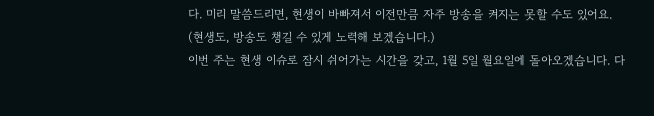다. 미리 말씀드리면, 현생이 바빠져서 이전만큼 자주 방송을 켜지는 못할 수도 있어요.
(현생도, 방송도 챙길 수 있게 노력해 보겠습니다.)
이번 주는 현생 이슈로 잠시 쉬어가는 시간을 갖고, 1월 5일 월요일에 돌아오겠습니다. 다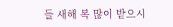들 새해 복 많이 받으시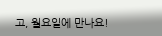고, 월요일에 만나요!